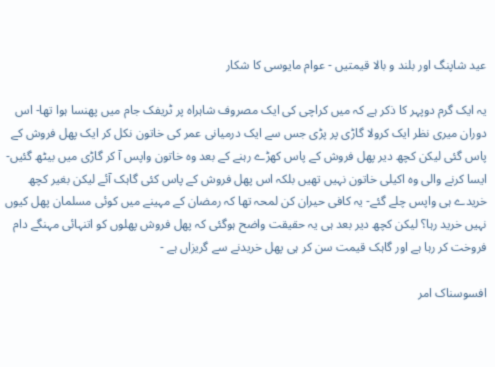عید شاپنگ اور بلند و بالا قیمتیں - عوام مایوسی کا شکار

یہ ایک گرم دوپہر کا ذکر ہے کہ میں کراچی کی ایک مصروف شاہراہ پر ٹریفک جام میں پھنسا ہوا تھا- اس دوران میری نظر ایک کرولا گاڑی پر پڑی جس سے ایک درمیانی عمر کی خاتون نکل کر ایک پھل فروش کے پاس گئی لیکن کچھ دیر پھل فروش کے پاس کھڑے رہنے کے بعد وہ خاتون واپس آ کر گاڑی میں بیٹھ گئیں- ایسا کرنے والی وہ اکیلی خاتون نہیں تھیں بلکہ اس پھل فروش کے پاس کئی گاہک آئے لیکن بغیر کچھ خریدے ہی واپس چلے گئے- یہ کافی حیران کن لمحہ تھا کہ رمضان کے مہینے میں کوئی مسلمان پھل کیوں نہیں خرید رہا؟ لیکن کچھ دیر بعد ہی یہ حقیقت واضح ہوگئی کہ پھل فروش پھلوں کو اتنہائی مہنگے دام فروخت کر رہا ہے اور گاہک قیمت سن کر ہی پھل خریدنے سے گریزاں ہے -

افسوسناک امر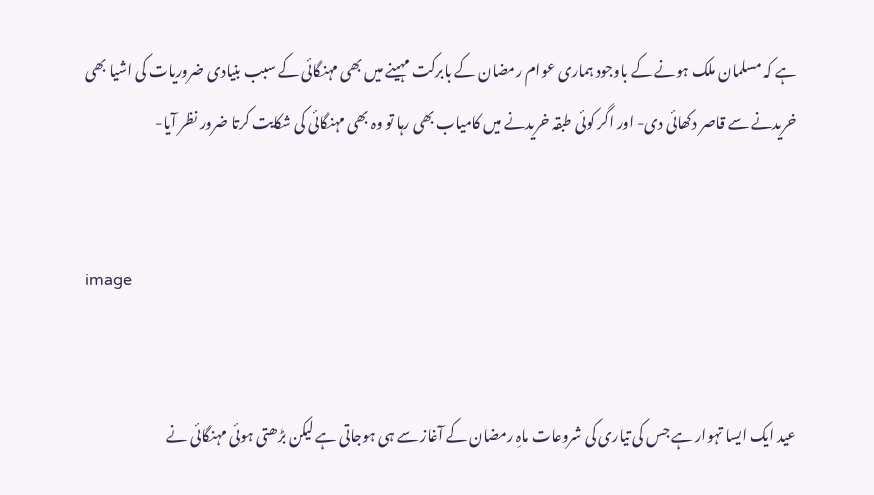ہے کہ مسلمان ملک ہونے کے باوجود ہماری عوام رمضان کے بابرکت مہینے میں بھی مہنگائی کے سبب بنیادی ضروریات کی اشیا بھی خریدنے سے قاصر دکھائی دی- اور اگر کوئی طبقہ خریدنے میں کامیاب بھی رہا تو وہ بھی مہنگائی کی شکایت کرتا ضرور نظر آیا-


image


عید ایک ایسا تہوار ہے جس کی تیاری کی شروعات ماہِ رمضان کے آغاز سے ہی ہوجاتی ہے لیکن بڑھتی ہوئی مہنگائی نے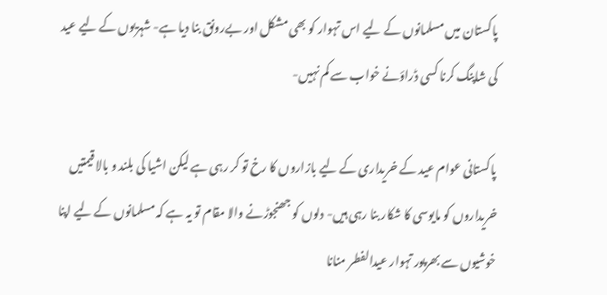پاکستان میں مسلمانوں کے لیے اس تہوار کو بھی مشکل اور بےرونق بنا دیا ہے- شہریوں کے لیے عید کی شاپنگ کرنا کسی ڈراؤنے خواب سے کم نہیں-

پاکستانی عوام عید کے خریداری کے لیے بازاروں کا رخ تو کر رہی ہے لیکن اشیا کی بلند و بالا قیمتیں خریداروں کو مایوسی کا شکار بنا رہی ہیں- دلوں کو جھنجوڑنے والا مقام تو یہ ہے کہ مسلمانوں کے لیے اپنا خوشیوں سے بھرپور تہوار عیدالفطر منانا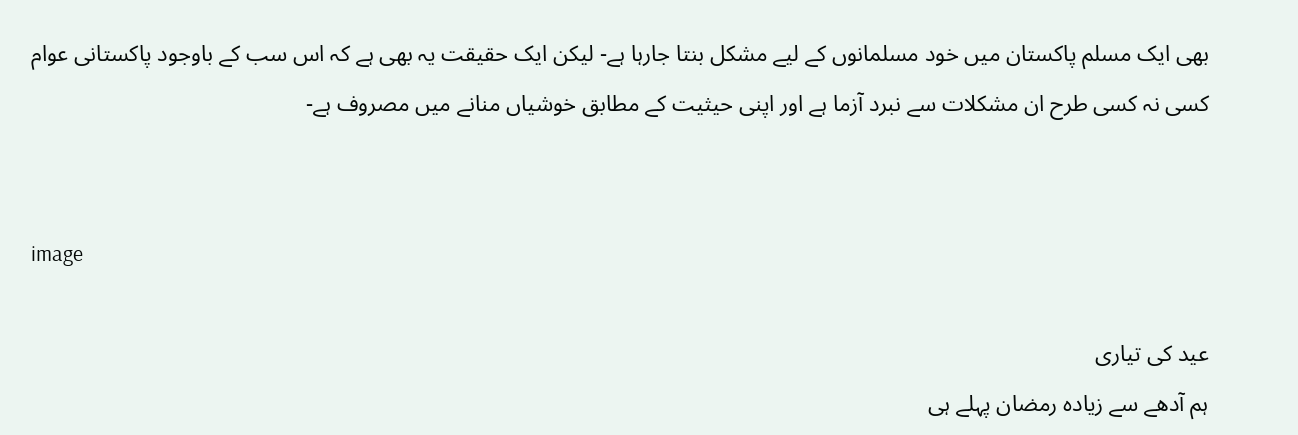بھی ایک مسلم پاکستان میں خود مسلمانوں کے لیے مشکل بنتا جارہا ہے- لیکن ایک حقیقت یہ بھی ہے کہ اس سب کے باوجود پاکستانی عوام کسی نہ کسی طرح ان مشکلات سے نبرد آزما ہے اور اپنی حیثیت کے مطابق خوشیاں منانے میں مصروف ہے-


image

عید کی تیاری
ہم آدھے سے زیادہ رمضان پہلے ہی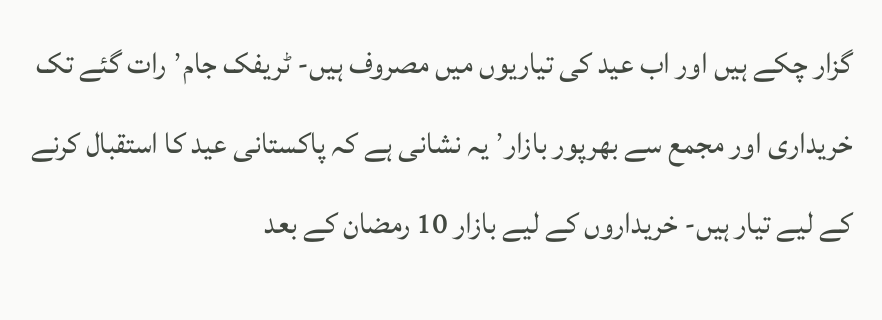گزار چکے ہیں اور اب عید کی تیاریوں میں مصروف ہیں- ٹریفک جام٬ رات گئے تک خریداری اور مجمع سے بھرپور بازار٬ یہ نشانی ہے کہ پاکستانی عید کا استقبال کرنے کے لیے تیار ہیں- خریداروں کے لیے بازار 10 رمضان کے بعد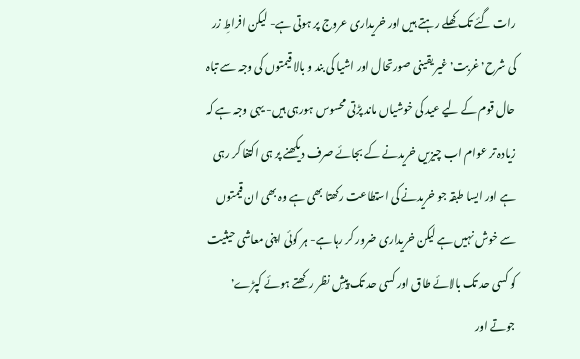رات گئے تک کھلے رہتے ہیں اور خریداری عروج پر ہوتی ہے- لیکن افراطِ زر کی شرح٬ غربت٬ غیر یقینی صورتحال اور اشیا کی بند و بالا قیمتوں کی وجہ سے تباہ حال قوم کے لیے عید کی خوشیاں ماند پڑتی محسوس ہورہی ہیں- یہی وجہ ہے کہ زیادہ تر عوام اب چیزیں خریدنے کے بجائے صرف دیکھنے پر ہی اکتفا کر رہی ہے اور ایسا طبقہ جو خریدنے کی استطاعت رکھتا بھی ہے وہ بھی ان قیمتوں سے خوش نہیں ہے لیکن خریداری ضرور کر رہا ہے- ہر کوئی اپنی معاشی حیثیت کو کسی حد تک بالائے طاق اور کسی حد تک پیشِ نظر رکھتے ہوئے کپڑے٬ جوتے اور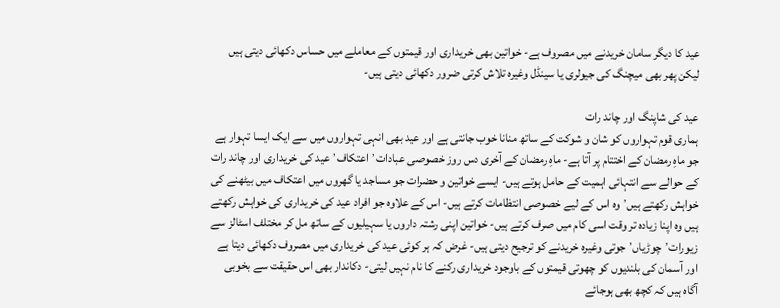عید کا دیگر سامان خریدنے میں مصروف ہے- خواتین بھی خریداری اور قیمتوں کے معاملے میں حساس دکھائی دیتی ہیں لیکن پھر بھی میچنگ کی جیولری یا سینڈل وغیرہ تلاش کرتی ضرور دکھائی دیتی ہیں-

عید کی شاپنگ اور چاند رات
ہماری قوم تہواروں کو شان و شوکت کے ساتھ منانا خوب جانتی ہے اور عید بھی انہی تہواروں میں سے ایک ایسا تہوار ہے جو ماہِ رمضان کے اختتام پر آتا ہے- ماہِ رمضان کے آخری دس روز خصوصی عبادات٬ اعتکاف٬ عید کی خریداری اور چاند رات کے حوالے سے انتہائی اہمیت کے حامل ہوتے ہیں- ایسے خواتین و حضرات جو مساجد یا گھروں میں اعتکاف میں بیٹھنے کی خواہش رکھتے ہیں٬ وہ اس کے لیے خصوصی انتظامات کرتے ہیں- اس کے علاوہ جو افراد عید کی خریداری کی خواہش رکھتے ہیں وہ اپنا زیادہ تر وقت اسی کام میں صرف کرتے ہیں- خواتین اپنی رشتہ داروں یا سہیلیوں کے ساتھ مل کر مختلف اسٹالز سے زیورات٬ چوڑیاں٬ جوتی وغیرہ خریدنے کو ترجیح دیتی ہیں- غرض کہ ہر کوئی عید کی خریداری میں مصروف دکھائی دیتا ہے اور آسمان کی بلندیوں کو چھوتی قیمتوں کے باوجود خریداری رکنے کا نام نہیں لیتی- دکاندار بھی اس حقیقت سے بخوبی آگاہ ہیں کہ کچھ بھی ہوجائے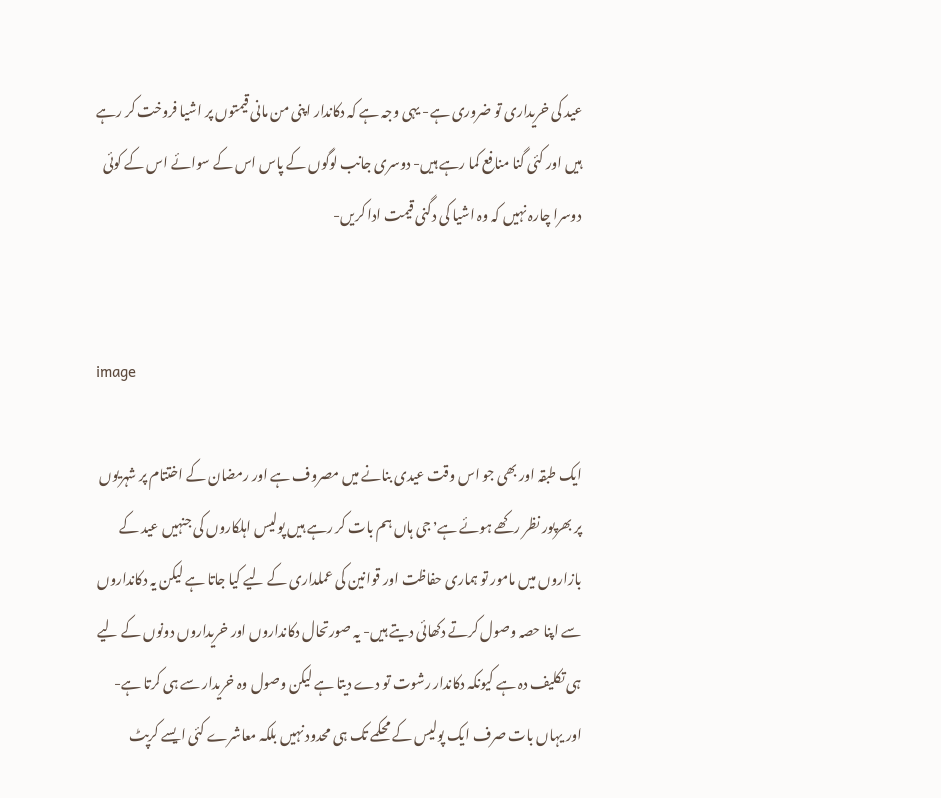عید کی خریداری تو ضروری ہے- یہی وجہ ہے کہ دکاندار اپنی من مانی قیمتوں پر اشیا فروخت کر رہے ہیں اور کئی گنا منافع کما رہے ہیں- دوسری جانب لوگوں کے پاس اس کے سوائے اس کے کوئی دوسرا چارہ نہیں کہ وہ اشیا کی دگنی قیمت ادا کریں-


image

ایک طبقہ اور بھی جو اس وقت عیدی بنانے میں مصروف ہے اور رمضان کے اختتام پر شہریوں پر بھرپور نظر رکھے ہوئے ہے٬ جی ہاں ہم بات کر رہے ہیں پولیس اہلکاروں کی جنہیں عید کے بازاروں میں مامور تو ہماری حفاظت اور قوانین کی عملداری کے لیے کیا جاتا ہے لیکن یہ دکانداروں سے اپنا حصہ وصول کرتے دکھائی دیتے ہیں- یہ صورتحال دکانداروں اور خریداروں دونوں کے لیے ہی تکلیف دہ ہے کیونکہ دکاندار رشوت تو دے دیتا ہے لیکن وصول وہ خریدار سے ہی کرتا ہے- اور یہاں بات صرف ایک پولیس کے محکمے تک ہی محدود نہیں بلکہ معاشرے کئی ایسے کرپٹ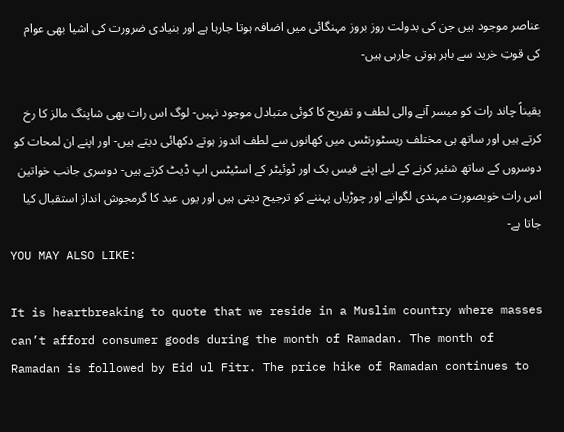عناصر موجود ہیں جن کی بدولت روز بروز مہنگائی میں اضافہ ہوتا جارہا ہے اور بنیادی ضرورت کی اشیا بھی عوام کی قوتِ خرید سے باہر ہوتی جارہی ہیں-

یقیناً چاند رات کو میسر آنے والی لطف و تفریح کا کوئی متبادل موجود نہیں- لوگ اس رات بھی شاپنگ مالز کا رخ کرتے ہیں اور ساتھ ہی مختلف ریسٹورنٹس میں کھانوں سے لطف اندوز ہوتے دکھائی دیتے ہیں- اور اپنے ان لمحات کو دوسروں کے ساتھ شئیر کرنے کے لیے اپنے فیس بک اور ٹوئیٹر کے اسٹیٹس اپ ڈیٹ کرتے ہیں- دوسری جانب خواتین اس رات خوبصورت مہندی لگوانے اور چوڑیاں پہننے کو ترجیح دیتی ہیں اور یوں عید کا گرمجوش انداز استقبال کیا جاتا ہے-
YOU MAY ALSO LIKE:

It is heartbreaking to quote that we reside in a Muslim country where masses can’t afford consumer goods during the month of Ramadan. The month of Ramadan is followed by Eid ul Fitr. The price hike of Ramadan continues to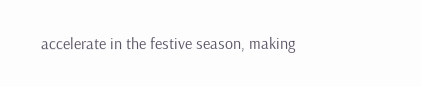accelerate in the festive season, making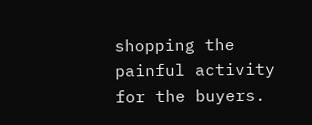shopping the painful activity for the buyers.